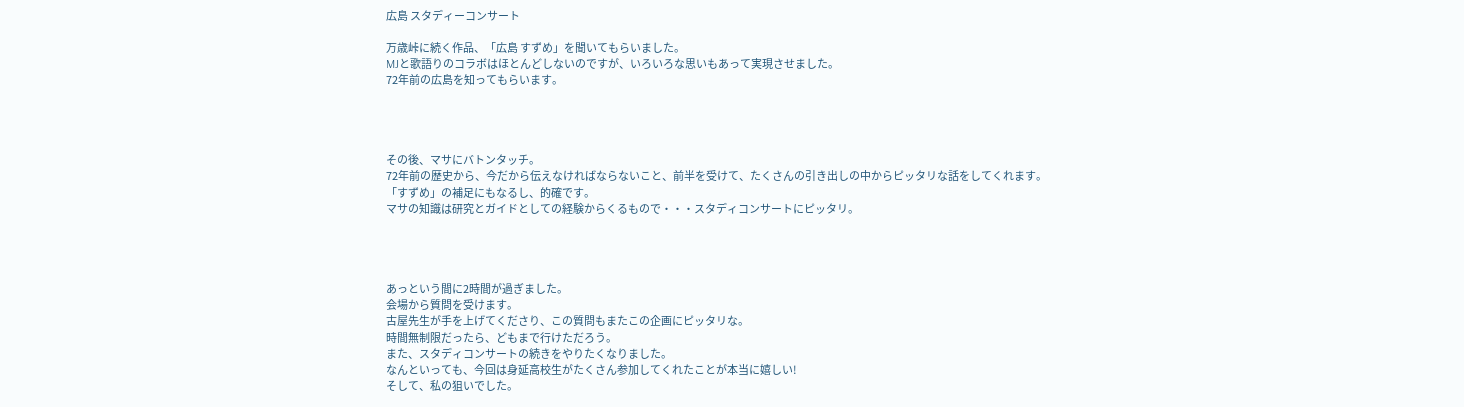広島 スタディーコンサート

万歳峠に続く作品、「広島 すずめ」を聞いてもらいました。
MJと歌語りのコラボはほとんどしないのですが、いろいろな思いもあって実現させました。
72年前の広島を知ってもらいます。




その後、マサにバトンタッチ。
72年前の歴史から、今だから伝えなければならないこと、前半を受けて、たくさんの引き出しの中からピッタリな話をしてくれます。
「すずめ」の補足にもなるし、的確です。
マサの知識は研究とガイドとしての経験からくるもので・・・スタディコンサートにピッタリ。




あっという間に2時間が過ぎました。
会場から質問を受けます。
古屋先生が手を上げてくださり、この質問もまたこの企画にピッタリな。
時間無制限だったら、どもまで行けただろう。
また、スタディコンサートの続きをやりたくなりました。
なんといっても、今回は身延高校生がたくさん参加してくれたことが本当に嬉しい!
そして、私の狙いでした。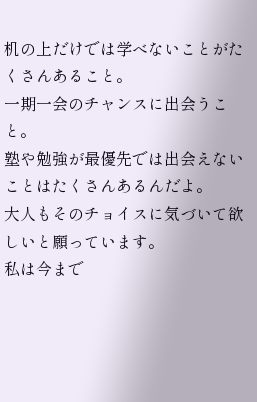机の上だけでは学べないことがたくさんあること。
一期一会のチャンスに出会うこと。
塾や勉強が最優先では出会えないことはたくさんあるんだよ。
大人もそのチョイスに気づいて欲しいと願っています。
私は今まで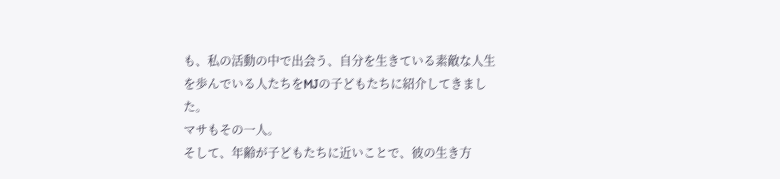も、私の活動の中で出会う、自分を生きている素敵な人生を歩んでいる人たちをMJの子どもたちに紹介してきました。
マサもその一人。
そして、年齢が子どもたちに近いことで、彼の生き方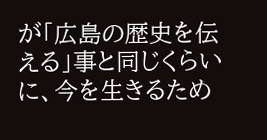が「広島の歴史を伝える」事と同じくらいに、今を生きるため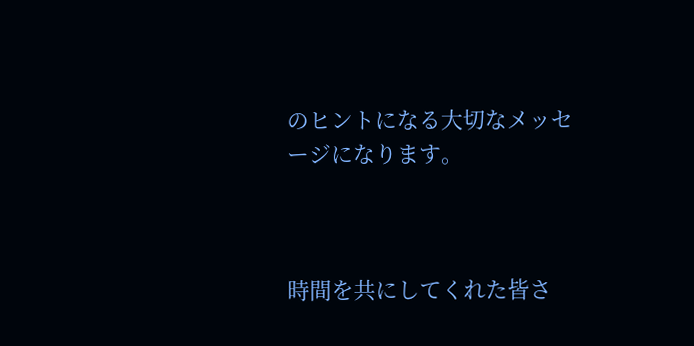のヒントになる大切なメッセージになります。



時間を共にしてくれた皆さ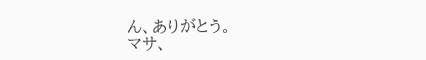ん、ありがとう。
マサ、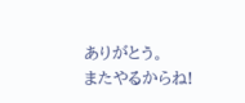ありがとう。
またやるからね!